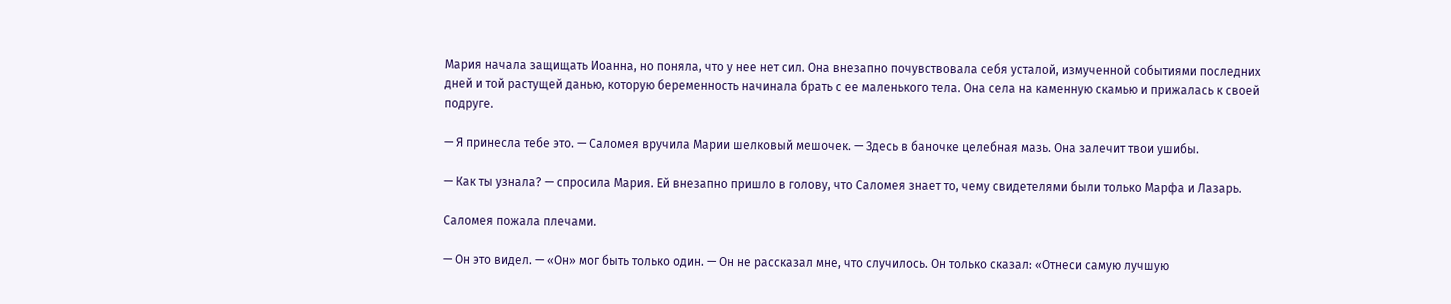Мария начала защищать Иоанна, но поняла, что у нее нет сил. Она внезапно почувствовала себя усталой, измученной событиями последних дней и той растущей данью, которую беременность начинала брать с ее маленького тела. Она села на каменную скамью и прижалась к своей подруге.

— Я принесла тебе это. — Саломея вручила Марии шелковый мешочек. — Здесь в баночке целебная мазь. Она залечит твои ушибы.

— Как ты узнала? — спросила Мария. Ей внезапно пришло в голову, что Саломея знает то, чему свидетелями были только Марфа и Лазарь.

Саломея пожала плечами.

— Он это видел. — «Он» мог быть только один. — Он не рассказал мне, что случилось. Он только сказал: «Отнеси самую лучшую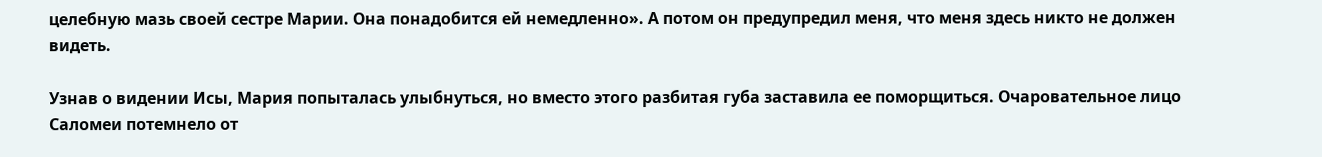целебную мазь своей сестре Марии. Она понадобится ей немедленно». А потом он предупредил меня, что меня здесь никто не должен видеть.

Узнав о видении Исы, Мария попыталась улыбнуться, но вместо этого разбитая губа заставила ее поморщиться. Очаровательное лицо Саломеи потемнело от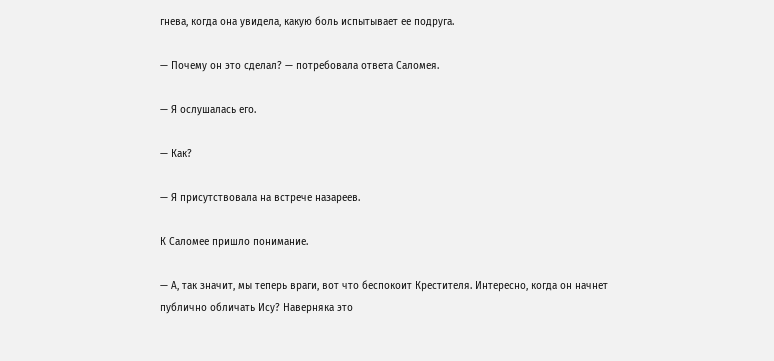гнева, когда она увидела, какую боль испытывает ее подруга.

— Почему он это сделал? — потребовала ответа Саломея.

— Я ослушалась его.

— Как?

— Я присутствовала на встрече назареев.

К Саломее пришло понимание.

— А, так значит, мы теперь враги, вот что беспокоит Крестителя. Интересно, когда он начнет публично обличать Ису? Наверняка это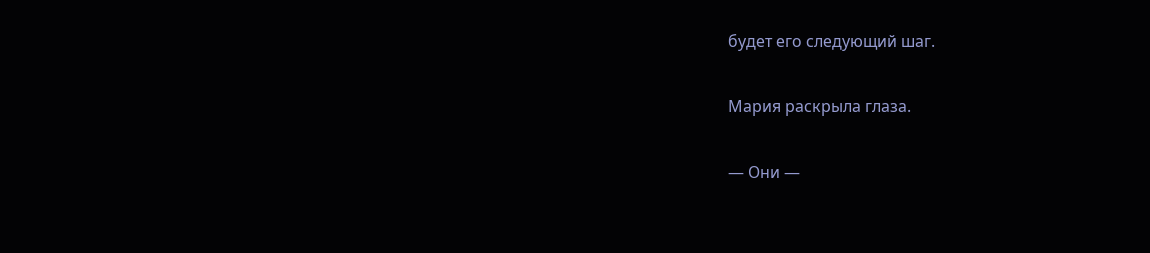будет его следующий шаг.

Мария раскрыла глаза.

— Они —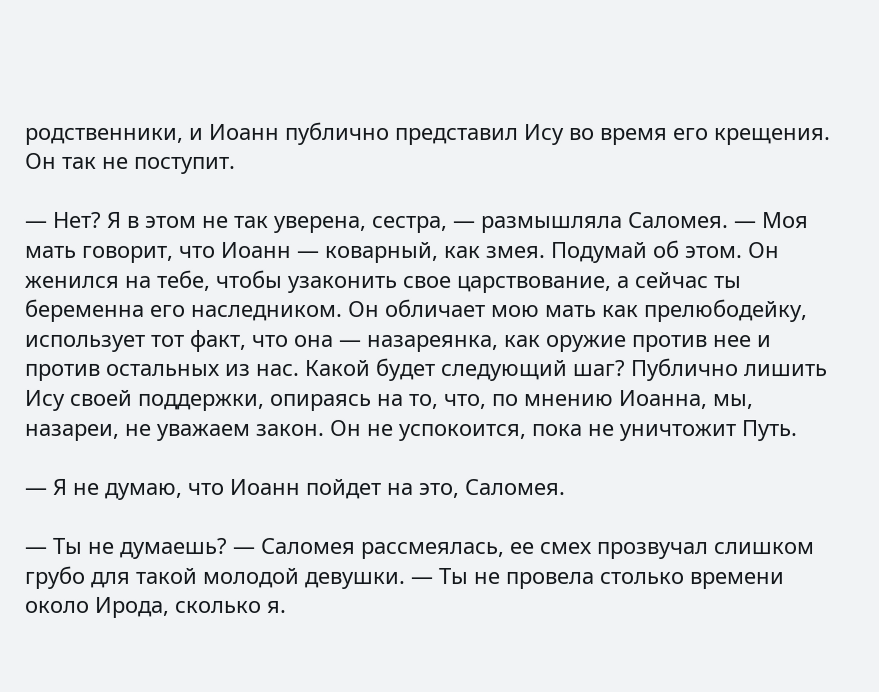родственники, и Иоанн публично представил Ису во время его крещения. Он так не поступит.

— Нет? Я в этом не так уверена, сестра, — размышляла Саломея. — Моя мать говорит, что Иоанн — коварный, как змея. Подумай об этом. Он женился на тебе, чтобы узаконить свое царствование, а сейчас ты беременна его наследником. Он обличает мою мать как прелюбодейку, использует тот факт, что она — назареянка, как оружие против нее и против остальных из нас. Какой будет следующий шаг? Публично лишить Ису своей поддержки, опираясь на то, что, по мнению Иоанна, мы, назареи, не уважаем закон. Он не успокоится, пока не уничтожит Путь.

— Я не думаю, что Иоанн пойдет на это, Саломея.

— Ты не думаешь? — Саломея рассмеялась, ее смех прозвучал слишком грубо для такой молодой девушки. — Ты не провела столько времени около Ирода, сколько я.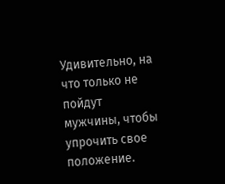Удивительно, на что только не пойдут мужчины, чтобы упрочить свое положение.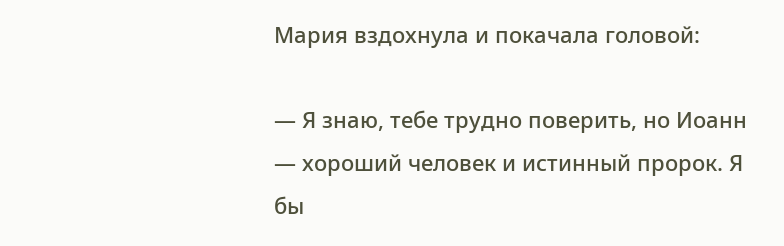Мария вздохнула и покачала головой:

— Я знаю, тебе трудно поверить, но Иоанн — хороший человек и истинный пророк. Я бы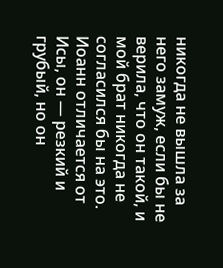никогда не вышла за него замуж, если бы не верила, что он такой, и мой брат никогда не согласился бы на это. Иоанн отличается от Исы, он — резкий и грубый, но он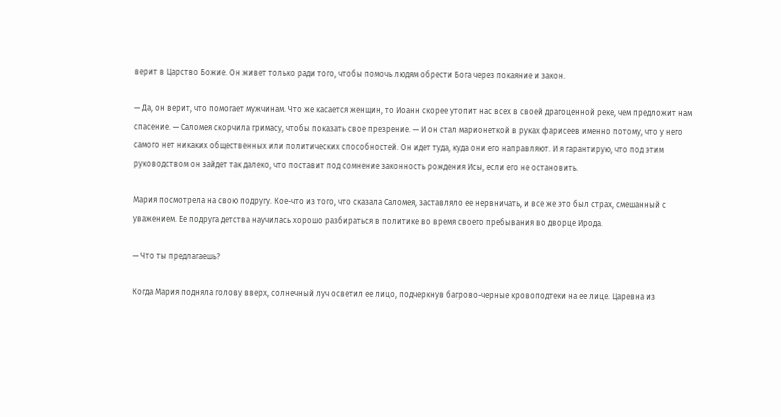верит в Царство Божие. Он живет только ради того, чтобы помочь людям обрести Бога через покаяние и закон.

— Да, он верит, что помогает мужчинам. Что же касается женщин, то Иоанн скорее утопит нас всех в своей драгоценной реке, чем предложит нам спасение. — Саломея скорчила гримасу, чтобы показать свое презрение. — И он стал марионеткой в руках фарисеев именно потому, что у него самого нет никаких общественных или политических способностей. Он идет туда, куда они его направляют. И я гарантирую, что под этим руководством он зайдет так далеко, что поставит под сомнение законность рождения Исы, если его не остановить.

Мария посмотрела на свою подругу. Кое-что из того, что сказала Саломея, заставляло ее нервничать, и все же это был страх, смешанный с уважением. Ее подруга детства научилась хорошо разбираться в политике во время своего пребывания во дворце Ирода.

— Что ты предлагаешь?

Когда Мария подняла голову вверх, солнечный луч осветил ее лицо, подчеркнув багрово-черные кровоподтеки на ее лице. Царевна из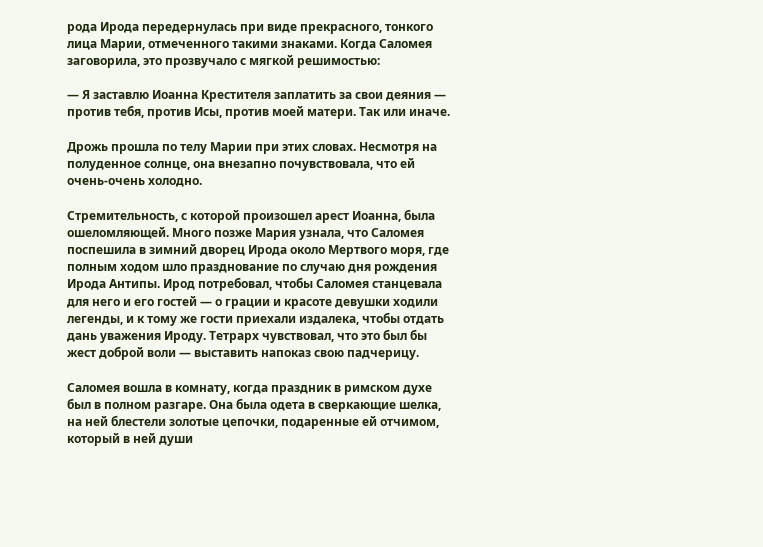рода Ирода передернулась при виде прекрасного, тонкого лица Марии, отмеченного такими знаками. Когда Саломея заговорила, это прозвучало с мягкой решимостью:

— Я заставлю Иоанна Крестителя заплатить за свои деяния — против тебя, против Исы, против моей матери. Так или иначе.

Дрожь прошла по телу Марии при этих словах. Несмотря на полуденное солнце, она внезапно почувствовала, что ей очень-очень холодно.

Стремительность, с которой произошел арест Иоанна, была ошеломляющей. Много позже Мария узнала, что Саломея поспешила в зимний дворец Ирода около Мертвого моря, где полным ходом шло празднование по случаю дня рождения Ирода Антипы. Ирод потребовал, чтобы Саломея станцевала для него и его гостей — о грации и красоте девушки ходили легенды, и к тому же гости приехали издалека, чтобы отдать дань уважения Ироду. Тетрарх чувствовал, что это был бы жест доброй воли — выставить напоказ свою падчерицу.

Саломея вошла в комнату, когда праздник в римском духе был в полном разгаре. Она была одета в сверкающие шелка, на ней блестели золотые цепочки, подаренные ей отчимом, который в ней души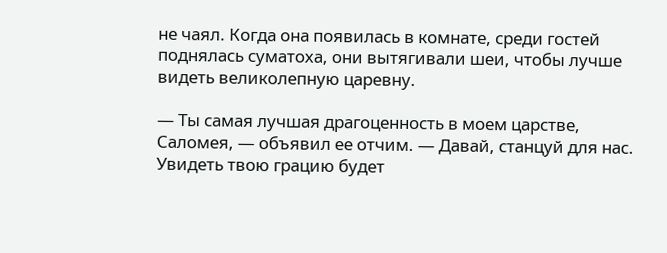не чаял. Когда она появилась в комнате, среди гостей поднялась суматоха, они вытягивали шеи, чтобы лучше видеть великолепную царевну.

— Ты самая лучшая драгоценность в моем царстве, Саломея, — объявил ее отчим. — Давай, станцуй для нас. Увидеть твою грацию будет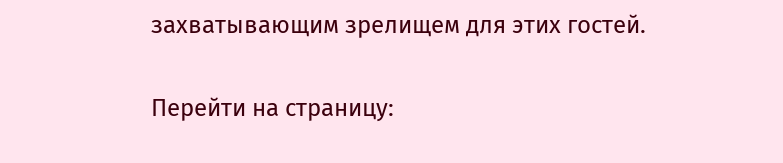захватывающим зрелищем для этих гостей.

Перейти на страницу: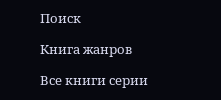Поиск

Книга жанров

Все книги серии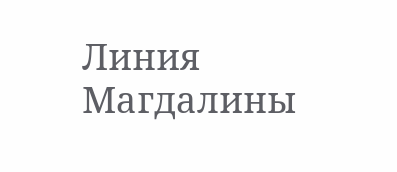Линия Магдалины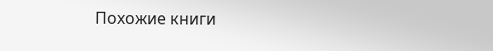Похожие книги